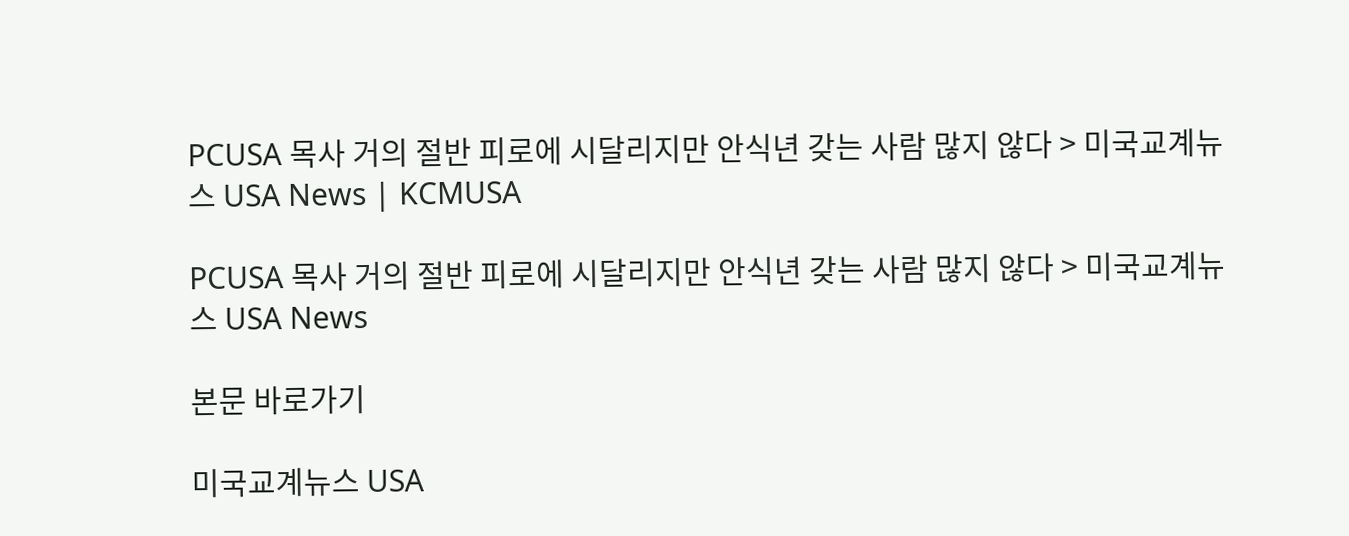PCUSA 목사 거의 절반 피로에 시달리지만 안식년 갖는 사람 많지 않다 > 미국교계뉴스 USA News | KCMUSA

PCUSA 목사 거의 절반 피로에 시달리지만 안식년 갖는 사람 많지 않다 > 미국교계뉴스 USA News

본문 바로가기

미국교계뉴스 USA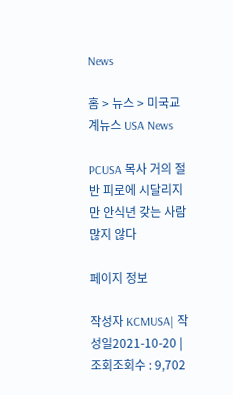News

홈 > 뉴스 > 미국교계뉴스 USA News

PCUSA 목사 거의 절반 피로에 시달리지만 안식년 갖는 사람 많지 않다

페이지 정보

작성자 KCMUSA| 작성일2021-10-20 | 조회조회수 : 9,702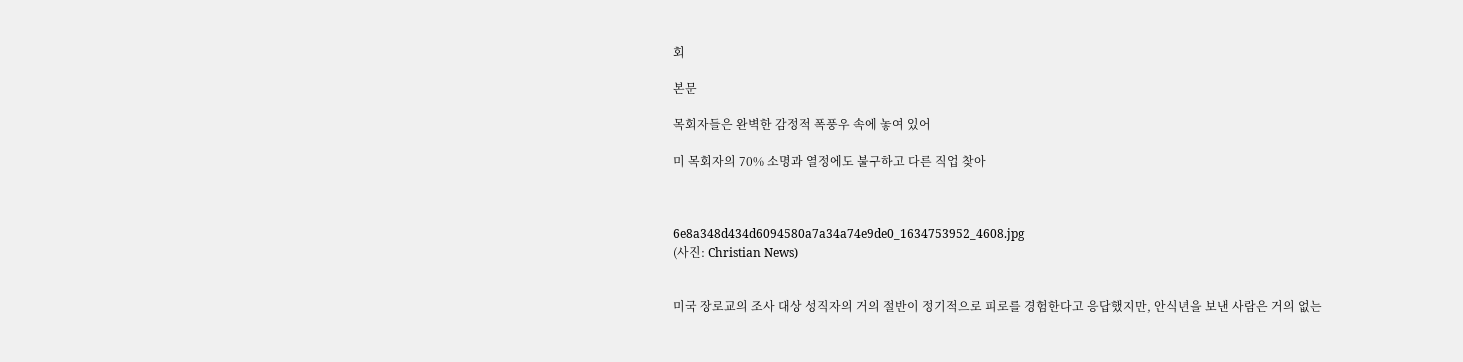회

본문

목회자들은 완벽한 감정적 폭풍우 속에 놓여 있어

미 목회자의 70% 소명과 열정에도 불구하고 다른 직업 찾아



6e8a348d434d6094580a7a34a74e9de0_1634753952_4608.jpg
(사진: Christian News)


미국 장로교의 조사 대상 성직자의 거의 절반이 정기적으로 피로를 경험한다고 응답했지만, 안식년을 보낸 사람은 거의 없는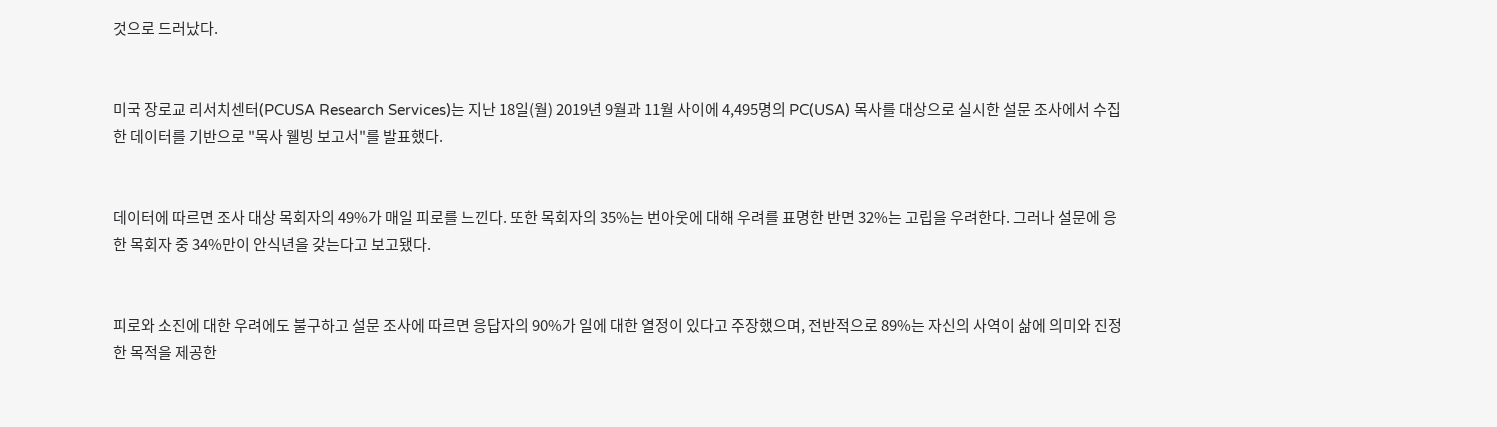것으로 드러났다.


미국 장로교 리서치센터(PCUSA Research Services)는 지난 18일(월) 2019년 9월과 11월 사이에 4,495명의 PC(USA) 목사를 대상으로 실시한 설문 조사에서 수집한 데이터를 기반으로 "목사 웰빙 보고서"를 발표했다.


데이터에 따르면 조사 대상 목회자의 49%가 매일 피로를 느낀다. 또한 목회자의 35%는 번아웃에 대해 우려를 표명한 반면 32%는 고립을 우려한다. 그러나 설문에 응한 목회자 중 34%만이 안식년을 갖는다고 보고됐다.


피로와 소진에 대한 우려에도 불구하고 설문 조사에 따르면 응답자의 90%가 일에 대한 열정이 있다고 주장했으며, 전반적으로 89%는 자신의 사역이 삶에 의미와 진정한 목적을 제공한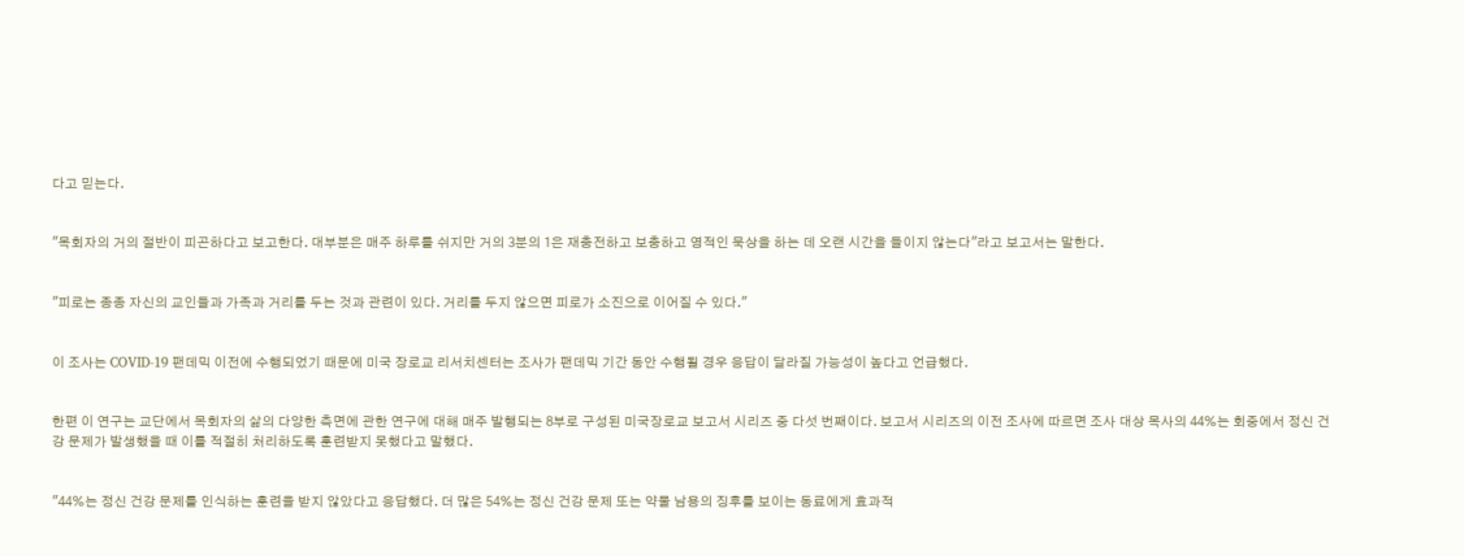다고 믿는다.


"목회자의 거의 절반이 피곤하다고 보고한다. 대부분은 매주 하루를 쉬지만 거의 3분의 1은 재충전하고 보충하고 영적인 묵상을 하는 데 오랜 시간을 들이지 않는다"라고 보고서는 말한다.


"피로는 종종 자신의 교인들과 가족과 거리를 두는 것과 관련이 있다. 거리를 두지 않으면 피로가 소진으로 이어질 수 있다."


이 조사는 COVID-19 팬데믹 이전에 수행되었기 때문에 미국 장로교 리서치센터는 조사가 팬데믹 기간 동안 수행될 경우 응답이 달라질 가능성이 높다고 언급했다.


한편 이 연구는 교단에서 목회자의 삶의 다양한 측면에 관한 연구에 대해 매주 발행되는 8부로 구성된 미국장로교 보고서 시리즈 중 다섯 번째이다. 보고서 시리즈의 이전 조사에 따르면 조사 대상 목사의 44%는 회중에서 정신 건강 문제가 발생했을 때 이를 적절히 처리하도록 훈련받지 못했다고 말했다.


"44%는 정신 건강 문제를 인식하는 훈련을 받지 않았다고 응답했다. 더 많은 54%는 정신 건강 문제 또는 약물 남용의 징후를 보이는 동료에게 효과적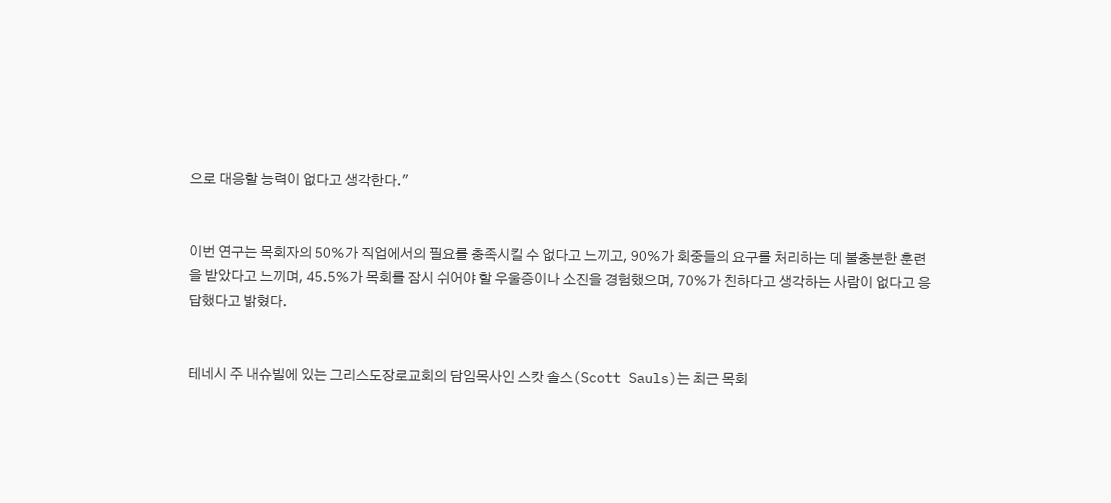으로 대응할 능력이 없다고 생각한다."


이번 연구는 목회자의 50%가 직업에서의 필요를 충족시킬 수 없다고 느끼고, 90%가 회중들의 요구를 처리하는 데 불충분한 훈련을 받았다고 느끼며, 45.5%가 목회를 잠시 쉬어야 할 우울증이나 소진을 경험했으며, 70%가 친하다고 생각하는 사람이 없다고 응답했다고 밝혔다.


테네시 주 내슈빌에 있는 그리스도장로교회의 담임목사인 스캇 솔스(Scott Sauls)는 최근 목회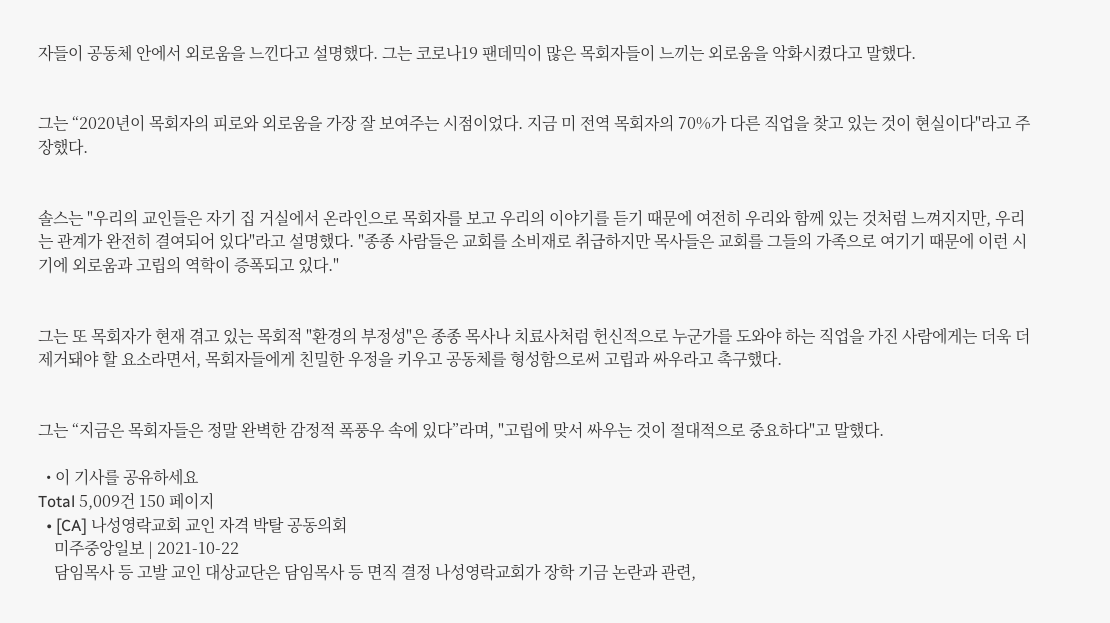자들이 공동체 안에서 외로움을 느낀다고 설명했다. 그는 코로나19 팬데믹이 많은 목회자들이 느끼는 외로움을 악화시켰다고 말했다.


그는 “2020년이 목회자의 피로와 외로움을 가장 잘 보여주는 시점이었다. 지금 미 전역 목회자의 70%가 다른 직업을 찾고 있는 것이 현실이다"라고 주장했다.


솔스는 "우리의 교인들은 자기 집 거실에서 온라인으로 목회자를 보고 우리의 이야기를 듣기 때문에 여전히 우리와 함께 있는 것처럼 느껴지지만, 우리는 관계가 완전히 결여되어 있다"라고 설명했다. "종종 사람들은 교회를 소비재로 취급하지만 목사들은 교회를 그들의 가족으로 여기기 때문에 이런 시기에 외로움과 고립의 역학이 증폭되고 있다."


그는 또 목회자가 현재 겪고 있는 목회적 "환경의 부정성"은 종종 목사나 치료사처럼 헌신적으로 누군가를 도와야 하는 직업을 가진 사람에게는 더욱 더 제거돼야 할 요소라면서, 목회자들에게 친밀한 우정을 키우고 공동체를 형성함으로써 고립과 싸우라고 촉구했다.


그는 “지금은 목회자들은 정말 완벽한 감정적 폭풍우 속에 있다”라며, "고립에 맞서 싸우는 것이 절대적으로 중요하다"고 말했다.

  • 이 기사를 공유하세요
Total 5,009건 150 페이지
  • [CA] 나성영락교회 교인 자격 박탈 공동의회
    미주중앙일보 | 2021-10-22
    담임목사 등 고발 교인 대상교단은 담임목사 등 면직 결정 나성영락교회가 장학 기금 논란과 관련,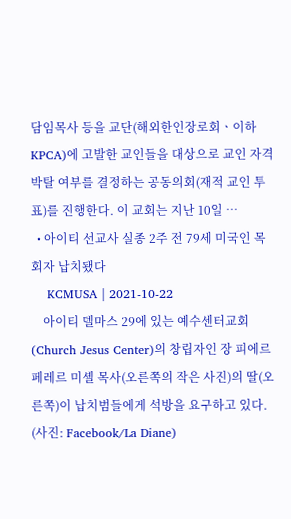담임목사 등을 교단(해외한인장로회ㆍ이하 KPCA)에 고발한 교인들을 대상으로 교인 자격 박탈 여부를 결정하는 공동의회(재적 교인 투표)를 진행한다. 이 교회는 지난 10일 …
  • 아이티 선교사 실종 2주 전 79세 미국인 목회자 납치됐다
    KCMUSA | 2021-10-22
    아이티 델마스 29에 있는 예수센터교회(Church Jesus Center)의 창립자인 장 피에르 페레르 미셸 목사(오른쪽의 작은 사진)의 딸(오른쪽)이 납치범들에게 석방을 요구하고 있다. (사진: Facebook/La Diane)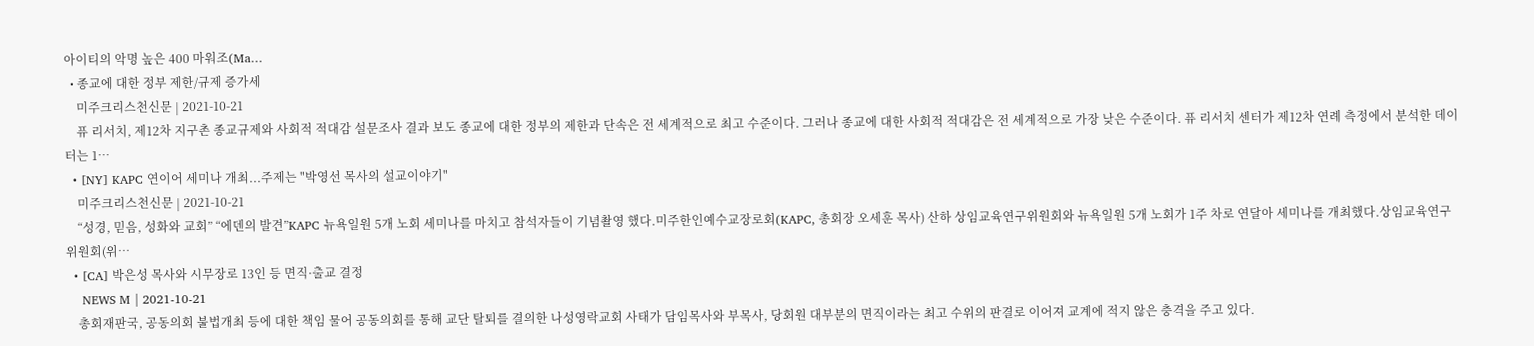아이티의 악명 높은 400 마워조(Ma…
  • 종교에 대한 정부 제한/규제 증가세
    미주크리스천신문 | 2021-10-21
    퓨 리서치, 제12차 지구촌 종교규제와 사회적 적대감 설문조사 결과 보도 종교에 대한 정부의 제한과 단속은 전 세계적으로 최고 수준이다. 그러나 종교에 대한 사회적 적대감은 전 세계적으로 가장 낮은 수준이다. 퓨 리서치 센터가 제12차 연례 측정에서 분석한 데이터는 1…
  • [NY] KAPC 연이어 세미나 개최...주제는 "박영선 목사의 설교이야기"
    미주크리스천신문 | 2021-10-21
    “성경, 믿음, 성화와 교회” “에덴의 발견”KAPC 뉴욕일원 5개 노회 세미나를 마치고 참석자들이 기념촬영 했다.미주한인예수교장로회(KAPC, 총회장 오세훈 목사) 산하 상임교육연구위원회와 뉴욕일원 5개 노회가 1주 차로 연달아 세미나를 개최했다.상임교육연구위원회(위…
  • [CA] 박은성 목사와 시무장로 13인 등 면직·출교 결정
    NEWS M | 2021-10-21
    총회재판국, 공동의회 불법개최 등에 대한 책임 물어 공동의회를 통해 교단 탈퇴를 결의한 나성영락교회 사태가 담임목사와 부목사, 당회원 대부분의 면직이라는 최고 수위의 판결로 이어져 교계에 적지 않은 충격을 주고 있다.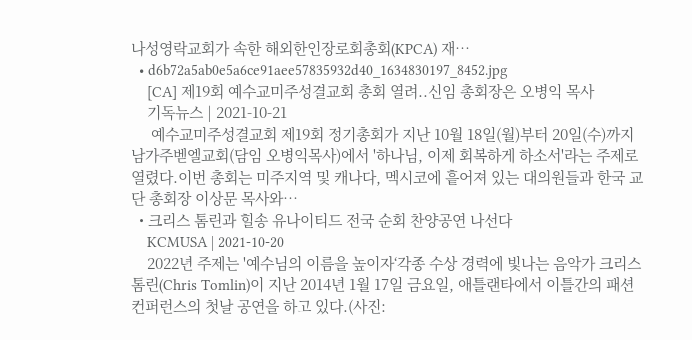나성영락교회가 속한 해외한인장로회총회(KPCA) 재…
  • d6b72a5ab0e5a6ce91aee57835932d40_1634830197_8452.jpg
    [CA] 제19회 예수교미주성결교회 총회 열려..신임 총회장은 오병익 목사
    기독뉴스 | 2021-10-21
     예수교미주성결교회 제19회 정기총회가 지난 10월 18일(월)부터 20일(수)까지 남가주벧엘교회(담임 오병익목사)에서 '하나님, 이제 회복하게 하소서'라는 주제로 열렸다.이번 총회는 미주지역 및 캐나다, 멕시코에 흩어져 있는 대의원들과 한국 교단 총회장 이상문 목사와…
  • 크리스 톰린과 힐송 유나이티드 전국 순회 찬양공연 나선다
    KCMUSA | 2021-10-20
    2022년 주제는 '예수님의 이름을 높이자‘각종 수상 경력에 빛나는 음악가 크리스 톰린(Chris Tomlin)이 지난 2014년 1월 17일 금요일, 애틀랜타에서 이틀간의 패션 컨퍼런스의 첫날 공연을 하고 있다.(사진: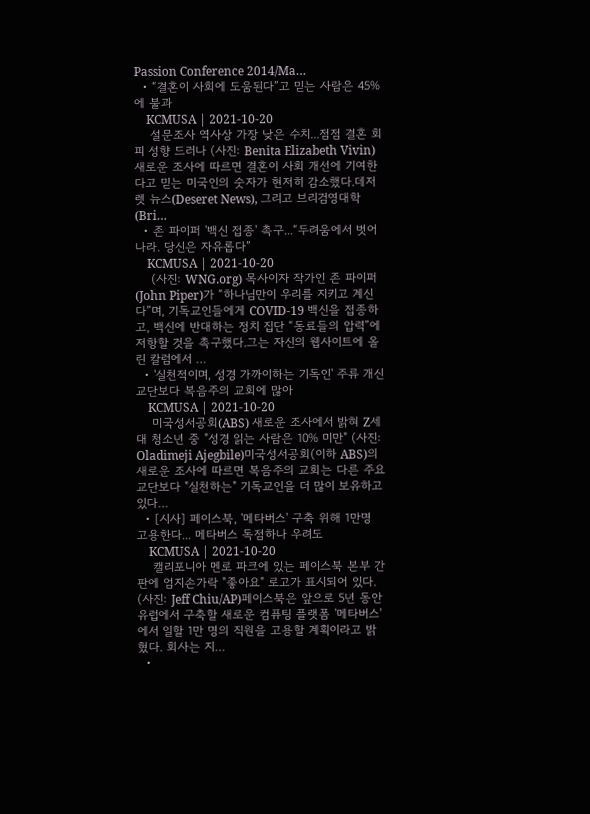Passion Conference 2014/Ma…
  • “결혼이 사회에 도움된다”고 믿는 사람은 45%에 불과
    KCMUSA | 2021-10-20
    설문조사 역사상 가장 낮은 수치...점점 결혼 회피 성향 드러나 (사진: Benita Elizabeth Vivin)새로운 조사에 따르면 결혼이 사회 개선에 기여한다고 믿는 미국인의 숫자가 현저히 감소했다.데저렛 뉴스(Deseret News), 그리고 브리검영대학(Bri…
  • 존 파이퍼 '백신 접종' 촉구...“두려움에서 벗어나라. 당신은 자유롭다”
    KCMUSA | 2021-10-20
    (사진: WNG.org) 목사이자 작가인 존 파이퍼(John Piper)가 “하나님만이 우리를 지키고 계신다”며, 기독교인들에게 COVID-19 백신을 접종하고, 백신에 반대하는 정치 집단 “동료들의 압력”에 저항할 것을 촉구했다.그는 자신의 웹사이트에 올린 칼럼에서 …
  • '실천적이며, 성경 가까이하는 기독인' 주류 개신 교단보다 복음주의 교회에 많아
    KCMUSA | 2021-10-20
    미국성서공회(ABS) 새로운 조사에서 밝혀 Z세대 청소년 중 "성경 읽는 사람은 10% 미만" (사진: Oladimeji Ajegbile)미국성서공회(이하 ABS)의 새로운 조사에 따르면 복음주의 교회는 다른 주요 교단보다 "실천하는" 기독교인을 더 많이 보유하고 있다…
  • [시사] 페이스북, '메타버스' 구축 위해 1만명 고용한다... 메타버스 독점하나 우려도
    KCMUSA | 2021-10-20
    캘리포니아 멘로 파크에 있는 페이스북 본부 간판에 엄지손가락 "좋아요" 로고가 표시되어 있다. (사진: Jeff Chiu/AP)페이스북은 앞으로 5년 동안 유럽에서 구축할 새로운 컴퓨팅 플랫폼 '메타버스'에서 일할 1만 명의 직원을 고용할 계획이라고 밝혔다. 회사는 지…
  •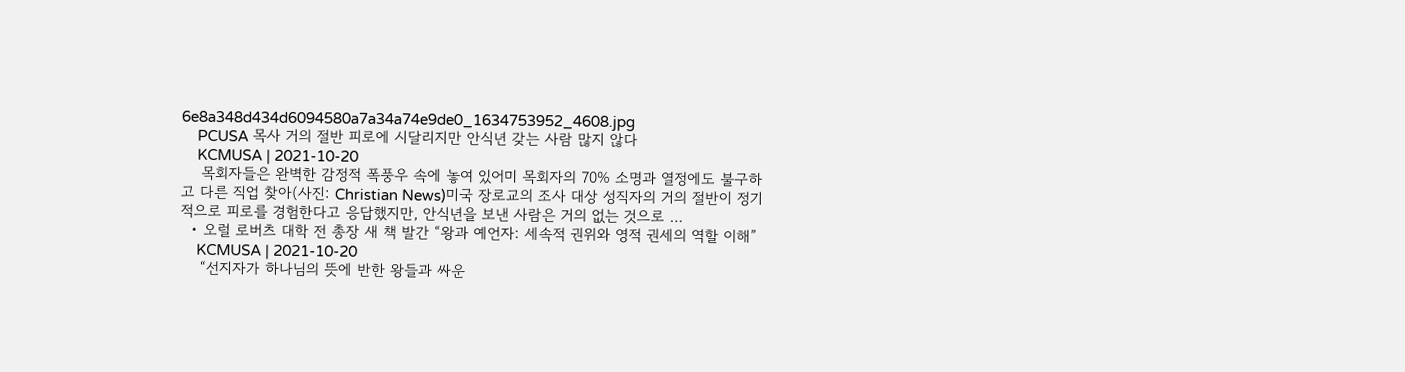6e8a348d434d6094580a7a34a74e9de0_1634753952_4608.jpg
    PCUSA 목사 거의 절반 피로에 시달리지만 안식년 갖는 사람 많지 않다
    KCMUSA | 2021-10-20
    목회자들은 완벽한 감정적 폭풍우 속에 놓여 있어미 목회자의 70% 소명과 열정에도 불구하고 다른 직업 찾아(사진: Christian News)미국 장로교의 조사 대상 성직자의 거의 절반이 정기적으로 피로를 경험한다고 응답했지만, 안식년을 보낸 사람은 거의 없는 것으로 …
  • 오럴 로버츠 대학 전 총장 새 책 발간 “왕과 예언자: 세속적 권위와 영적 권세의 역할 이해”
    KCMUSA | 2021-10-20
    “선지자가 하나님의 뜻에 반한 왕들과 싸운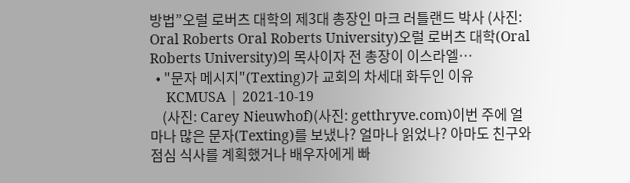방법”오럴 로버츠 대학의 제3대 총장인 마크 러틀랜드 박사 (사진: Oral Roberts Oral Roberts University)오럴 로버츠 대학(Oral Roberts University)의 목사이자 전 총장이 이스라엘…
  • "문자 메시지"(Texting)가 교회의 차세대 화두인 이유
    KCMUSA | 2021-10-19
    (사진: Carey Nieuwhof)(사진: getthryve.com)이번 주에 얼마나 많은 문자(Texting)를 보냈나? 얼마나 읽었나? 아마도 친구와 점심 식사를 계획했거나 배우자에게 빠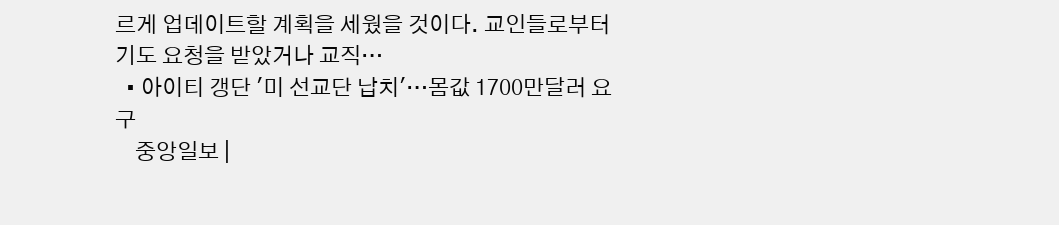르게 업데이트할 계획을 세웠을 것이다. 교인들로부터 기도 요청을 받았거나 교직…
  • 아이티 갱단 '미 선교단 납치'…몸값 1700만달러 요구
    중앙일보 |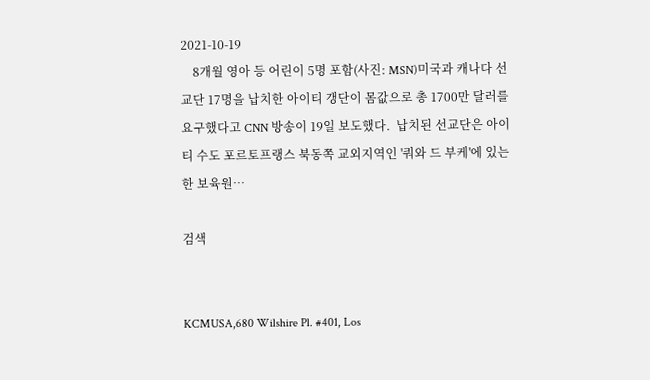2021-10-19
    8개월 영아 등 어린이 5명 포함(사진: MSN)미국과 캐나다 선교단 17명을 납치한 아이티 갱단이 몸값으로 총 1700만 달러를 요구했다고 CNN 방송이 19일 보도했다.  납치된 선교단은 아이티 수도 포르토프랭스 북동쪽 교외지역인 '쿼와 드 부케'에 있는 한 보육원…

검색


KCMUSA,680 Wilshire Pl. #401, Los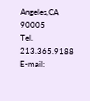Angeles,CA 90005
Tel. 213.365.9188 E-mail: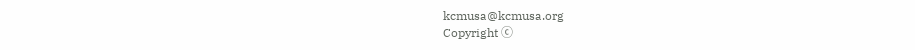kcmusa@kcmusa.org
Copyright ⓒ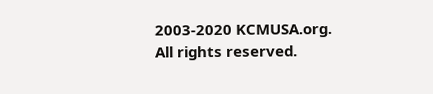2003-2020 KCMUSA.org. All rights reserved.